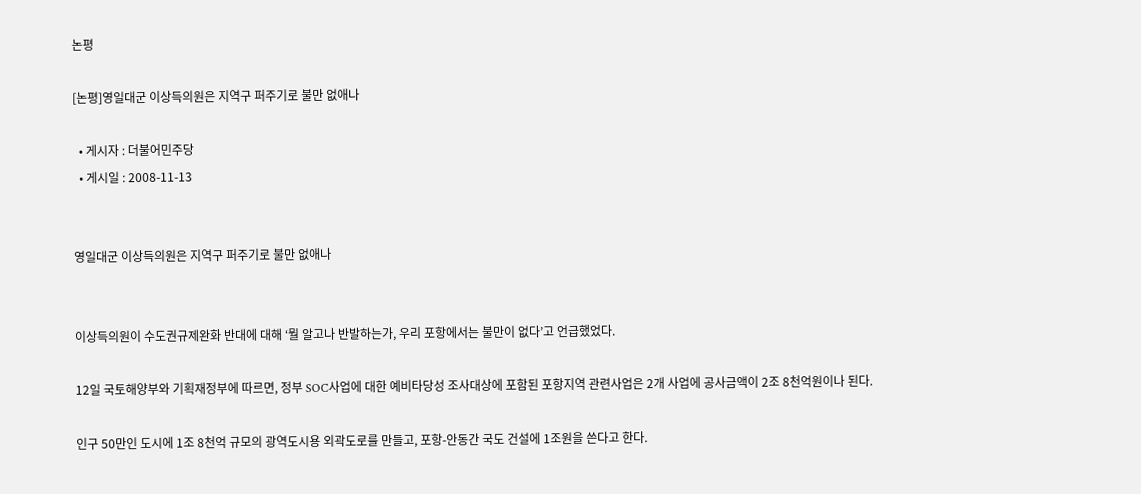논평

[논평]영일대군 이상득의원은 지역구 퍼주기로 불만 없애나

  • 게시자 : 더불어민주당
  • 게시일 : 2008-11-13


영일대군 이상득의원은 지역구 퍼주기로 불만 없애나


이상득의원이 수도권규제완화 반대에 대해 ‘뭘 알고나 반발하는가, 우리 포항에서는 불만이 없다’고 언급했었다.

12일 국토해양부와 기획재정부에 따르면, 정부 SOC사업에 대한 예비타당성 조사대상에 포함된 포항지역 관련사업은 2개 사업에 공사금액이 2조 8천억원이나 된다.

인구 50만인 도시에 1조 8천억 규모의 광역도시용 외곽도로를 만들고, 포항-안동간 국도 건설에 1조원을 쓴다고 한다.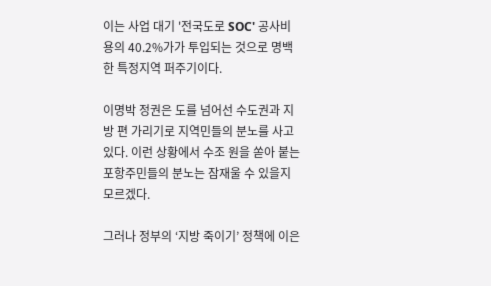이는 사업 대기 '전국도로 SOC' 공사비용의 40.2%가가 투입되는 것으로 명백한 특정지역 퍼주기이다.

이명박 정권은 도를 넘어선 수도권과 지방 편 가리기로 지역민들의 분노를 사고 있다. 이런 상황에서 수조 원을 쏟아 붙는 포항주민들의 분노는 잠재울 수 있을지 모르겠다.

그러나 정부의 ‘지방 죽이기’ 정책에 이은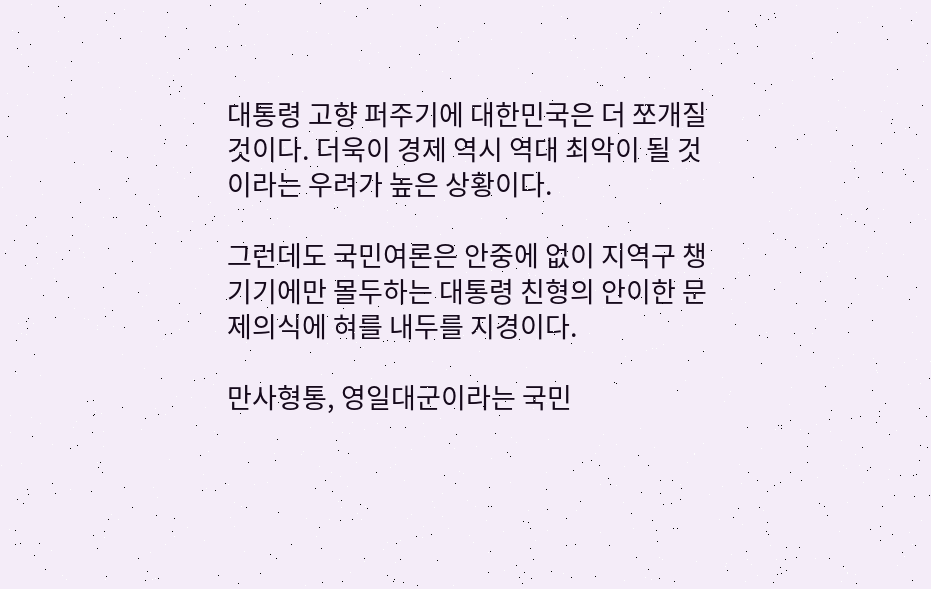대통령 고향 퍼주기에 대한민국은 더 쪼개질 것이다. 더욱이 경제 역시 역대 최악이 될 것이라는 우려가 높은 상황이다.

그런데도 국민여론은 안중에 없이 지역구 챙기기에만 몰두하는 대통령 친형의 안이한 문제의식에 혀를 내두를 지경이다.

만사형통, 영일대군이라는 국민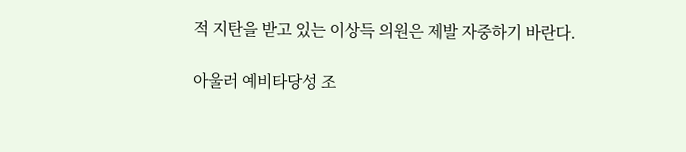적 지탄을 받고 있는 이상득 의원은 제발 자중하기 바란다.

아울러 예비타당성 조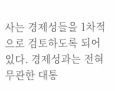사는 경제성들을 1차적으로 검토하도록 되어있다. 경제성과는 전혀 무관한 대통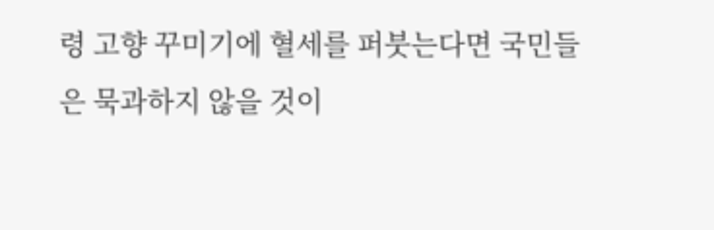령 고향 꾸미기에 혈세를 퍼붓는다면 국민들은 묵과하지 않을 것이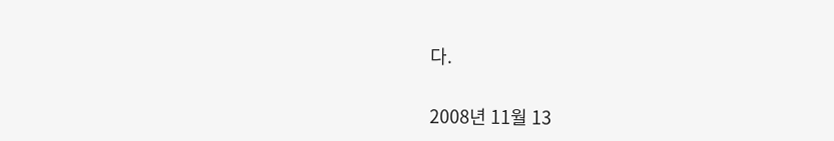다.


2008년 11월 13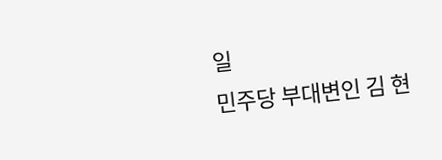일
민주당 부대변인 김 현